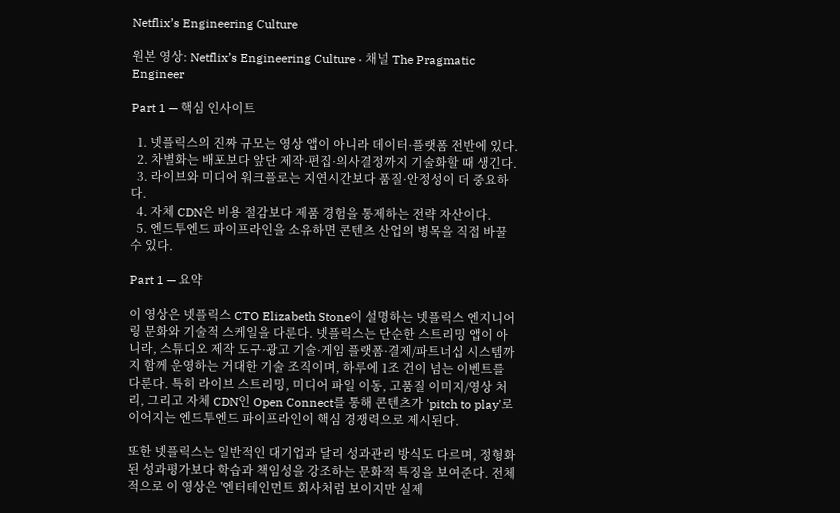Netflix’s Engineering Culture

원본 영상: Netflix’s Engineering Culture · 채널 The Pragmatic Engineer

Part 1 — 핵심 인사이트

  1. 넷플릭스의 진짜 규모는 영상 앱이 아니라 데이터·플랫폼 전반에 있다.
  2. 차별화는 배포보다 앞단 제작·편집·의사결정까지 기술화할 때 생긴다.
  3. 라이브와 미디어 워크플로는 지연시간보다 품질·안정성이 더 중요하다.
  4. 자체 CDN은 비용 절감보다 제품 경험을 통제하는 전략 자산이다.
  5. 엔드투엔드 파이프라인을 소유하면 콘텐츠 산업의 병목을 직접 바꿀 수 있다.

Part 1 — 요약

이 영상은 넷플릭스 CTO Elizabeth Stone이 설명하는 넷플릭스 엔지니어링 문화와 기술적 스케일을 다룬다. 넷플릭스는 단순한 스트리밍 앱이 아니라, 스튜디오 제작 도구·광고 기술·게임 플랫폼·결제/파트너십 시스템까지 함께 운영하는 거대한 기술 조직이며, 하루에 1조 건이 넘는 이벤트를 다룬다. 특히 라이브 스트리밍, 미디어 파일 이동, 고품질 이미지/영상 처리, 그리고 자체 CDN인 Open Connect를 통해 콘텐츠가 'pitch to play'로 이어지는 엔드투엔드 파이프라인이 핵심 경쟁력으로 제시된다.

또한 넷플릭스는 일반적인 대기업과 달리 성과관리 방식도 다르며, 정형화된 성과평가보다 학습과 책임성을 강조하는 문화적 특징을 보여준다. 전체적으로 이 영상은 '엔터테인먼트 회사처럼 보이지만 실제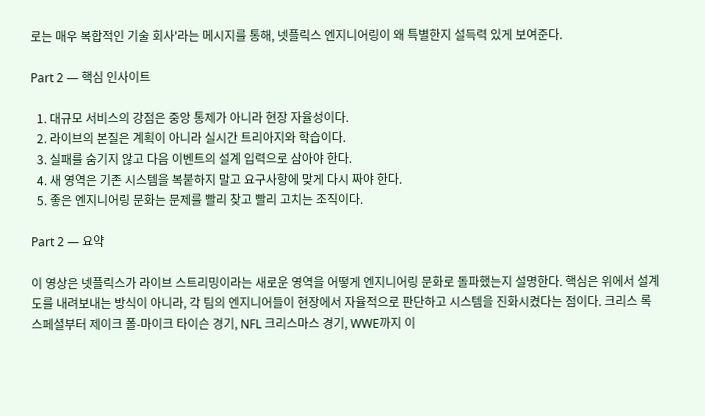로는 매우 복합적인 기술 회사'라는 메시지를 통해, 넷플릭스 엔지니어링이 왜 특별한지 설득력 있게 보여준다.

Part 2 — 핵심 인사이트

  1. 대규모 서비스의 강점은 중앙 통제가 아니라 현장 자율성이다.
  2. 라이브의 본질은 계획이 아니라 실시간 트리아지와 학습이다.
  3. 실패를 숨기지 않고 다음 이벤트의 설계 입력으로 삼아야 한다.
  4. 새 영역은 기존 시스템을 복붙하지 말고 요구사항에 맞게 다시 짜야 한다.
  5. 좋은 엔지니어링 문화는 문제를 빨리 찾고 빨리 고치는 조직이다.

Part 2 — 요약

이 영상은 넷플릭스가 라이브 스트리밍이라는 새로운 영역을 어떻게 엔지니어링 문화로 돌파했는지 설명한다. 핵심은 위에서 설계도를 내려보내는 방식이 아니라, 각 팀의 엔지니어들이 현장에서 자율적으로 판단하고 시스템을 진화시켰다는 점이다. 크리스 록 스페셜부터 제이크 폴-마이크 타이슨 경기, NFL 크리스마스 경기, WWE까지 이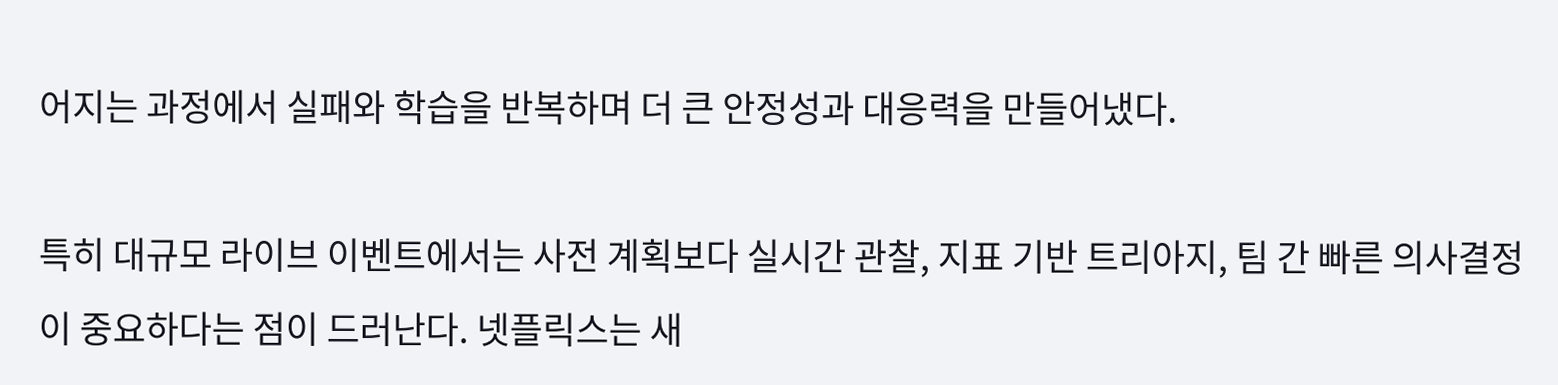어지는 과정에서 실패와 학습을 반복하며 더 큰 안정성과 대응력을 만들어냈다.

특히 대규모 라이브 이벤트에서는 사전 계획보다 실시간 관찰, 지표 기반 트리아지, 팀 간 빠른 의사결정이 중요하다는 점이 드러난다. 넷플릭스는 새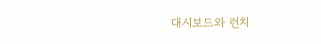대시보드와 런치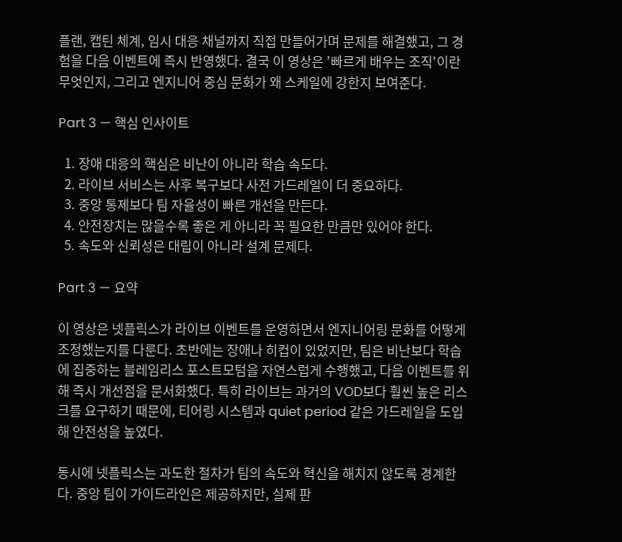플랜, 캡틴 체계, 임시 대응 채널까지 직접 만들어가며 문제를 해결했고, 그 경험을 다음 이벤트에 즉시 반영했다. 결국 이 영상은 '빠르게 배우는 조직'이란 무엇인지, 그리고 엔지니어 중심 문화가 왜 스케일에 강한지 보여준다.

Part 3 — 핵심 인사이트

  1. 장애 대응의 핵심은 비난이 아니라 학습 속도다.
  2. 라이브 서비스는 사후 복구보다 사전 가드레일이 더 중요하다.
  3. 중앙 통제보다 팀 자율성이 빠른 개선을 만든다.
  4. 안전장치는 많을수록 좋은 게 아니라 꼭 필요한 만큼만 있어야 한다.
  5. 속도와 신뢰성은 대립이 아니라 설계 문제다.

Part 3 — 요약

이 영상은 넷플릭스가 라이브 이벤트를 운영하면서 엔지니어링 문화를 어떻게 조정했는지를 다룬다. 초반에는 장애나 히컵이 있었지만, 팀은 비난보다 학습에 집중하는 블레임리스 포스트모텀을 자연스럽게 수행했고, 다음 이벤트를 위해 즉시 개선점을 문서화했다. 특히 라이브는 과거의 VOD보다 훨씬 높은 리스크를 요구하기 때문에, 티어링 시스템과 quiet period 같은 가드레일을 도입해 안전성을 높였다.

동시에 넷플릭스는 과도한 절차가 팀의 속도와 혁신을 해치지 않도록 경계한다. 중앙 팀이 가이드라인은 제공하지만, 실제 판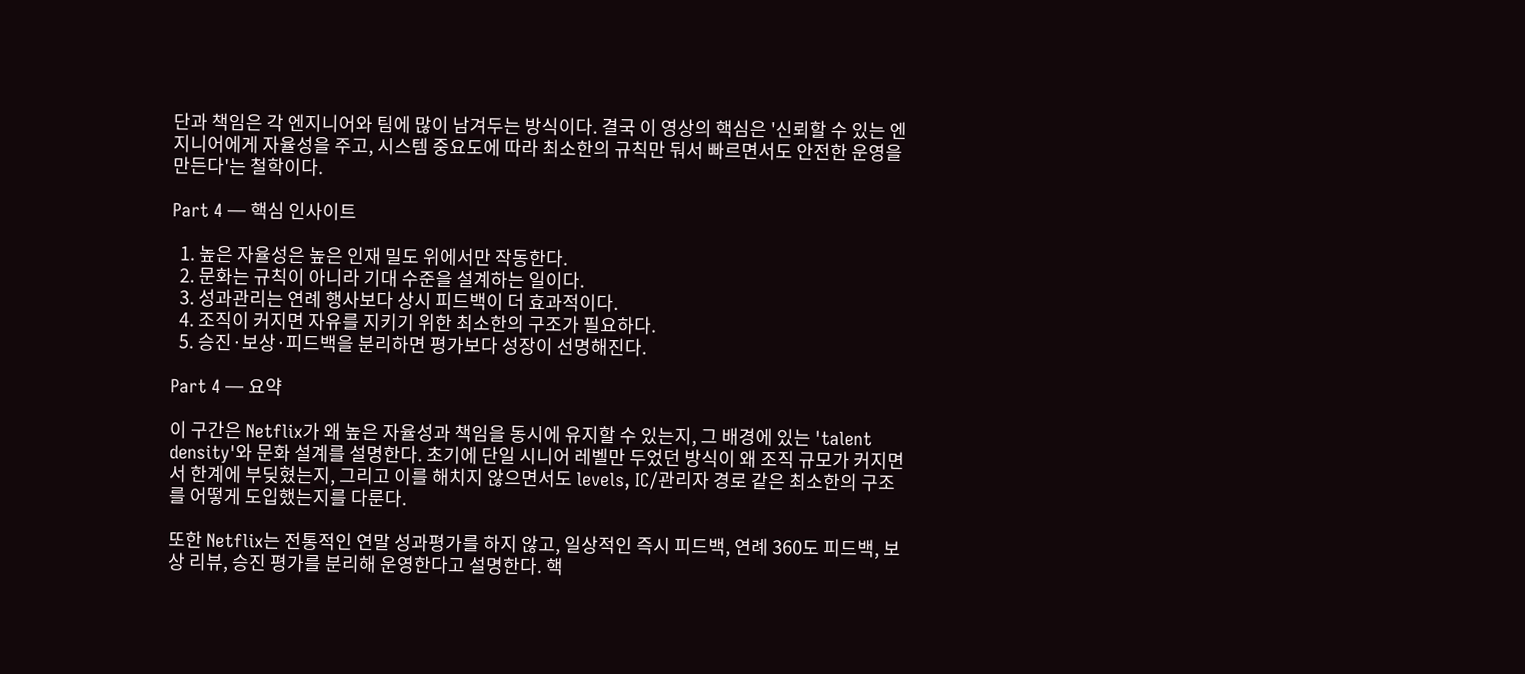단과 책임은 각 엔지니어와 팀에 많이 남겨두는 방식이다. 결국 이 영상의 핵심은 '신뢰할 수 있는 엔지니어에게 자율성을 주고, 시스템 중요도에 따라 최소한의 규칙만 둬서 빠르면서도 안전한 운영을 만든다'는 철학이다.

Part 4 — 핵심 인사이트

  1. 높은 자율성은 높은 인재 밀도 위에서만 작동한다.
  2. 문화는 규칙이 아니라 기대 수준을 설계하는 일이다.
  3. 성과관리는 연례 행사보다 상시 피드백이 더 효과적이다.
  4. 조직이 커지면 자유를 지키기 위한 최소한의 구조가 필요하다.
  5. 승진·보상·피드백을 분리하면 평가보다 성장이 선명해진다.

Part 4 — 요약

이 구간은 Netflix가 왜 높은 자율성과 책임을 동시에 유지할 수 있는지, 그 배경에 있는 'talent density'와 문화 설계를 설명한다. 초기에 단일 시니어 레벨만 두었던 방식이 왜 조직 규모가 커지면서 한계에 부딪혔는지, 그리고 이를 해치지 않으면서도 levels, IC/관리자 경로 같은 최소한의 구조를 어떻게 도입했는지를 다룬다.

또한 Netflix는 전통적인 연말 성과평가를 하지 않고, 일상적인 즉시 피드백, 연례 360도 피드백, 보상 리뷰, 승진 평가를 분리해 운영한다고 설명한다. 핵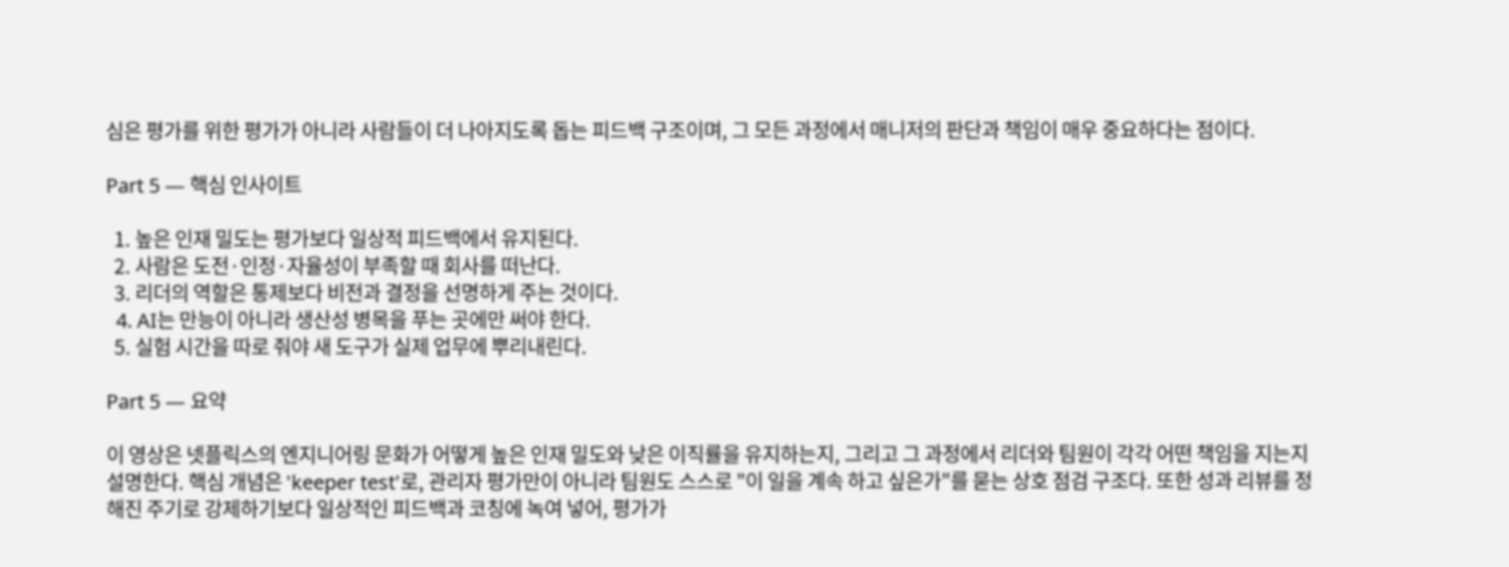심은 평가를 위한 평가가 아니라 사람들이 더 나아지도록 돕는 피드백 구조이며, 그 모든 과정에서 매니저의 판단과 책임이 매우 중요하다는 점이다.

Part 5 — 핵심 인사이트

  1. 높은 인재 밀도는 평가보다 일상적 피드백에서 유지된다.
  2. 사람은 도전·인정·자율성이 부족할 때 회사를 떠난다.
  3. 리더의 역할은 통제보다 비전과 결정을 선명하게 주는 것이다.
  4. AI는 만능이 아니라 생산성 병목을 푸는 곳에만 써야 한다.
  5. 실험 시간을 따로 줘야 새 도구가 실제 업무에 뿌리내린다.

Part 5 — 요약

이 영상은 넷플릭스의 엔지니어링 문화가 어떻게 높은 인재 밀도와 낮은 이직률을 유지하는지, 그리고 그 과정에서 리더와 팀원이 각각 어떤 책임을 지는지 설명한다. 핵심 개념은 'keeper test'로, 관리자 평가만이 아니라 팀원도 스스로 "이 일을 계속 하고 싶은가"를 묻는 상호 점검 구조다. 또한 성과 리뷰를 정해진 주기로 강제하기보다 일상적인 피드백과 코칭에 녹여 넣어, 평가가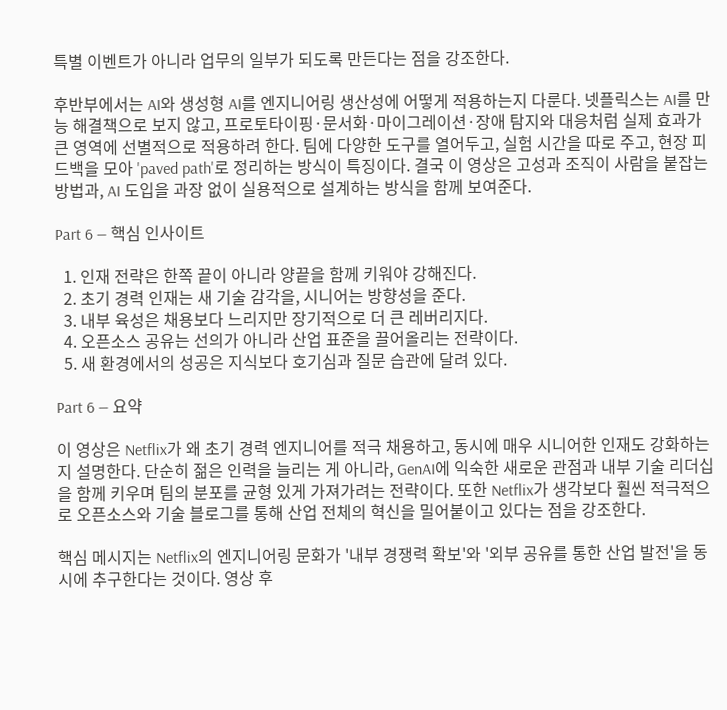특별 이벤트가 아니라 업무의 일부가 되도록 만든다는 점을 강조한다.

후반부에서는 AI와 생성형 AI를 엔지니어링 생산성에 어떻게 적용하는지 다룬다. 넷플릭스는 AI를 만능 해결책으로 보지 않고, 프로토타이핑·문서화·마이그레이션·장애 탐지와 대응처럼 실제 효과가 큰 영역에 선별적으로 적용하려 한다. 팀에 다양한 도구를 열어두고, 실험 시간을 따로 주고, 현장 피드백을 모아 'paved path'로 정리하는 방식이 특징이다. 결국 이 영상은 고성과 조직이 사람을 붙잡는 방법과, AI 도입을 과장 없이 실용적으로 설계하는 방식을 함께 보여준다.

Part 6 — 핵심 인사이트

  1. 인재 전략은 한쪽 끝이 아니라 양끝을 함께 키워야 강해진다.
  2. 초기 경력 인재는 새 기술 감각을, 시니어는 방향성을 준다.
  3. 내부 육성은 채용보다 느리지만 장기적으로 더 큰 레버리지다.
  4. 오픈소스 공유는 선의가 아니라 산업 표준을 끌어올리는 전략이다.
  5. 새 환경에서의 성공은 지식보다 호기심과 질문 습관에 달려 있다.

Part 6 — 요약

이 영상은 Netflix가 왜 초기 경력 엔지니어를 적극 채용하고, 동시에 매우 시니어한 인재도 강화하는지 설명한다. 단순히 젊은 인력을 늘리는 게 아니라, GenAI에 익숙한 새로운 관점과 내부 기술 리더십을 함께 키우며 팀의 분포를 균형 있게 가져가려는 전략이다. 또한 Netflix가 생각보다 훨씬 적극적으로 오픈소스와 기술 블로그를 통해 산업 전체의 혁신을 밀어붙이고 있다는 점을 강조한다.

핵심 메시지는 Netflix의 엔지니어링 문화가 '내부 경쟁력 확보'와 '외부 공유를 통한 산업 발전'을 동시에 추구한다는 것이다. 영상 후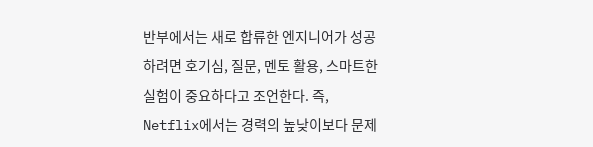반부에서는 새로 합류한 엔지니어가 성공하려면 호기심, 질문, 멘토 활용, 스마트한 실험이 중요하다고 조언한다. 즉, Netflix에서는 경력의 높낮이보다 문제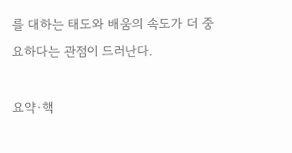를 대하는 태도와 배움의 속도가 더 중요하다는 관점이 드러난다.

요약·핵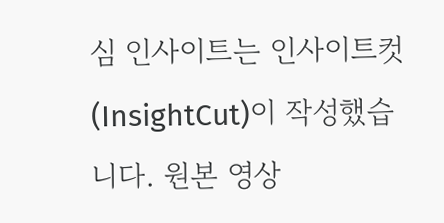심 인사이트는 인사이트컷(InsightCut)이 작성했습니다. 원본 영상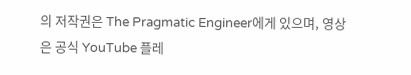의 저작권은 The Pragmatic Engineer에게 있으며, 영상은 공식 YouTube 플레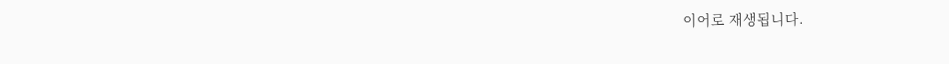이어로 재생됩니다.